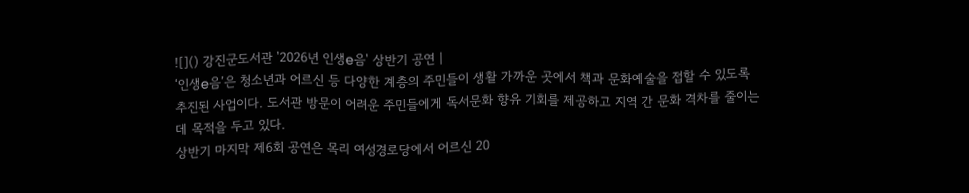![]() 강진군도서관 '2026년 인생e음' 상반기 공연 |
‘인생e음’은 청소년과 어르신 등 다양한 계층의 주민들이 생활 가까운 곳에서 책과 문화예술을 접할 수 있도록 추진된 사업이다. 도서관 방문이 어려운 주민들에게 독서문화 향유 기회를 제공하고 지역 간 문화 격차를 줄이는 데 목적을 두고 있다.
상반기 마지막 제6회 공연은 목리 여성경로당에서 어르신 20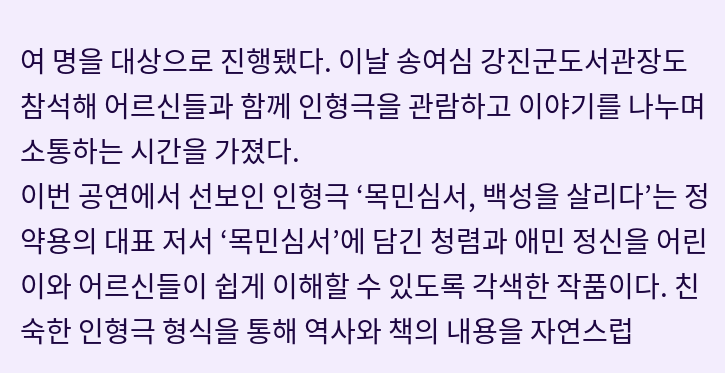여 명을 대상으로 진행됐다. 이날 송여심 강진군도서관장도 참석해 어르신들과 함께 인형극을 관람하고 이야기를 나누며 소통하는 시간을 가졌다.
이번 공연에서 선보인 인형극 ‘목민심서, 백성을 살리다’는 정약용의 대표 저서 ‘목민심서’에 담긴 청렴과 애민 정신을 어린이와 어르신들이 쉽게 이해할 수 있도록 각색한 작품이다. 친숙한 인형극 형식을 통해 역사와 책의 내용을 자연스럽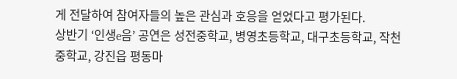게 전달하여 참여자들의 높은 관심과 호응을 얻었다고 평가된다.
상반기 ‘인생e음’ 공연은 성전중학교, 병영초등학교, 대구초등학교, 작천중학교, 강진읍 평동마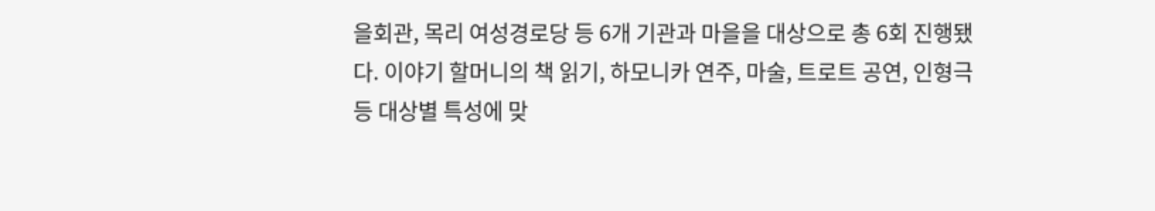을회관, 목리 여성경로당 등 6개 기관과 마을을 대상으로 총 6회 진행됐다. 이야기 할머니의 책 읽기, 하모니카 연주, 마술, 트로트 공연, 인형극 등 대상별 특성에 맞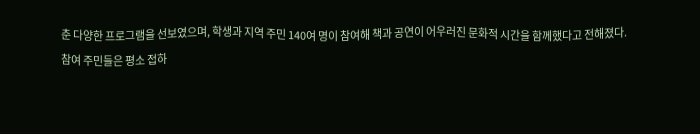춘 다양한 프로그램을 선보였으며, 학생과 지역 주민 140여 명이 참여해 책과 공연이 어우러진 문화적 시간을 함께했다고 전해졌다.
참여 주민들은 평소 접하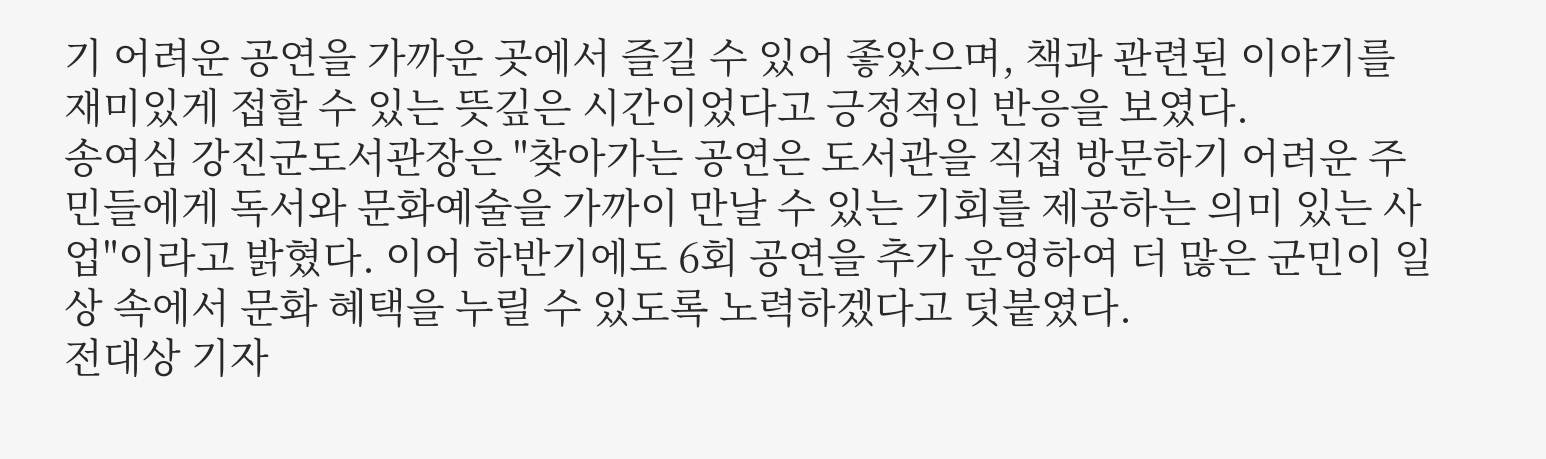기 어려운 공연을 가까운 곳에서 즐길 수 있어 좋았으며, 책과 관련된 이야기를 재미있게 접할 수 있는 뜻깊은 시간이었다고 긍정적인 반응을 보였다.
송여심 강진군도서관장은 "찾아가는 공연은 도서관을 직접 방문하기 어려운 주민들에게 독서와 문화예술을 가까이 만날 수 있는 기회를 제공하는 의미 있는 사업"이라고 밝혔다. 이어 하반기에도 6회 공연을 추가 운영하여 더 많은 군민이 일상 속에서 문화 혜택을 누릴 수 있도록 노력하겠다고 덧붙였다.
전대상 기자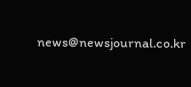news@newsjournal.co.kr